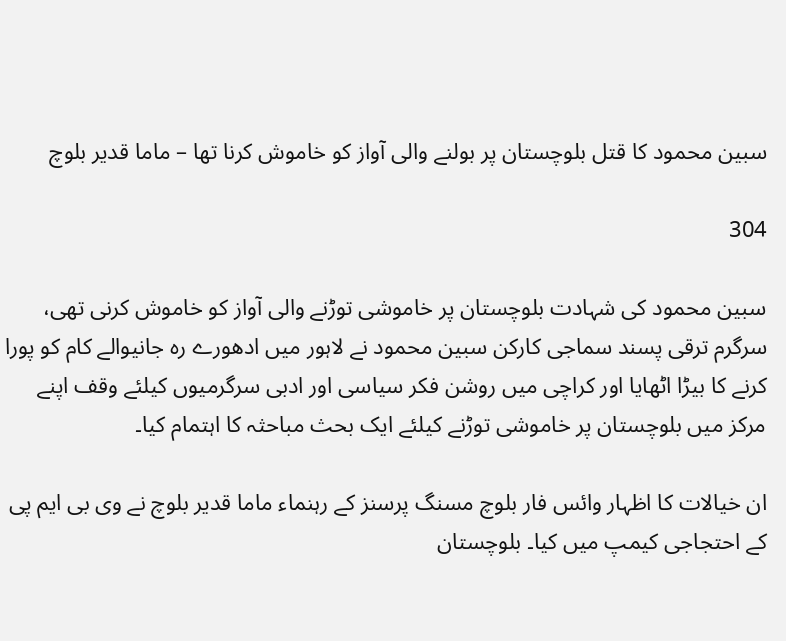سبین محمود کا قتل بلوچستان پر بولنے والی آواز کو خاموش کرنا تھا – ماما قدیر بلوچ

304

سبین محمود کی شہادت بلوچستان پر خاموشی توڑنے والی آواز کو خاموش کرنی تھی، سرگرم ترقی پسند سماجی کارکن سبین محمود نے لاہور میں ادھورے رہ جانیوالے کام کو پورا کرنے کا بیڑا اٹھایا اور کراچی میں روشن فکر سیاسی اور ادبی سرگرمیوں کیلئے وقف اپنے مرکز میں بلوچستان پر خاموشی توڑنے کیلئے ایک بحث مباحثہ کا اہتمام کیا۔

ان خیالات کا اظہار وائس فار بلوچ مسنگ پرسنز کے رہنماء ماما قدیر بلوچ نے وی بی ایم پی کے احتجاجی کیمپ میں کیا۔ بلوچستان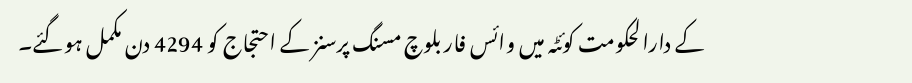کے دارالحکومت کوئٹہ میں وائس فار بلوچ مسنگ پرسنز کے احتجاج کو 4294 دن مکمل ہوگئے۔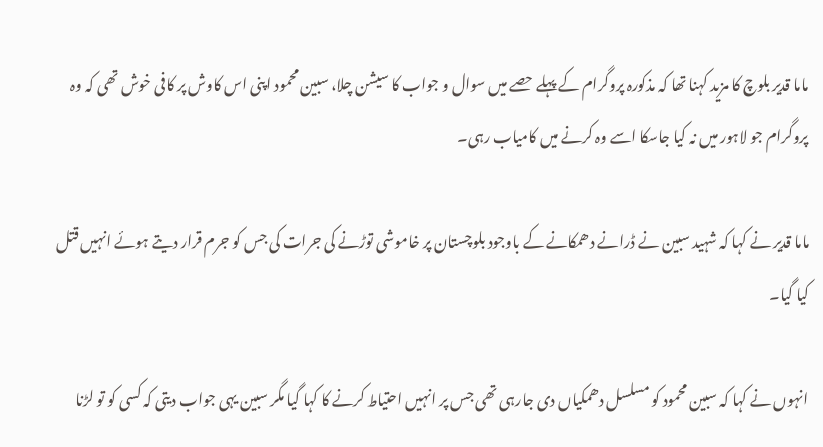ماما قدیر بلوچ کا مزید کہنا تھا کہ مذکورہ پروگرام کے پہلے حصے میں سوال و جواب کا سیشن چلا، سبین محمود اپنی اس کاوش پر کافی خوش تھی کہ وہ پروگرام جو لاہور میں نہ کیا جاسکا اسے وہ کرنے میں کامیاب رہی۔

ماما قدیر نے کہا کہ شہید سبین نے ڈرانے دھمکانے کے باوجود بلوچستان پر خاموشی توڑنے کی جرات کی جس کو جرم قرار دیتے ہوئے انہیں قتل کیا گیا۔

انہوں نے کہا کہ سبین محمود کو مسلسل دھمکیاں دی جارہی تھی جس پر انہیں احتیاط کرنے کا کہا گیا مگر سبین یہی جواب دیتی کہ کسی کو تو لڑنا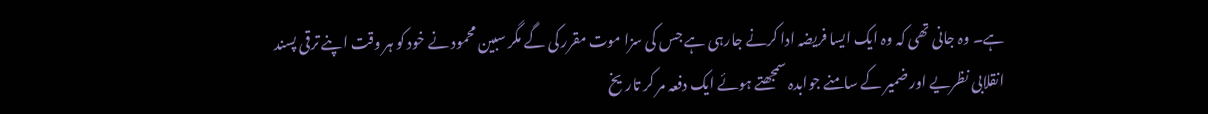ہے۔ وہ جانی تھی کہ وہ ایک ایسا فریضہ ادا کرنے جارہی ہے جس کی سزا موت مقرر کی گے مگر سبین محمود نے خود کو ہر وقت اپنے ترقی پسند انقلابی نظریے اور ضمیر کے سامنے جوابدہ سمجھتے ہوئے ایک دفعہ مر کر تاریخ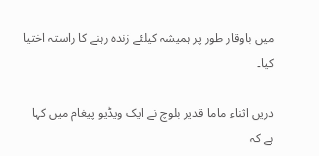میں باوقار طور پر ہمیشہ کیلئے زندہ رہنے کا راستہ اختیا کیا۔

دریں اثناء ماما قدیر بلوچ نے ایک ویڈیو پیغام میں کہا ہے کہ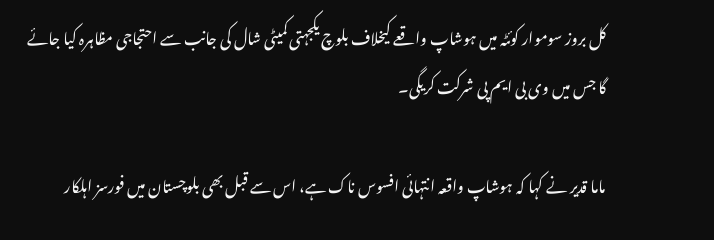کل بروز سوموار کوئٹہ میں ہوشاپ واقعے کیخلاف بلوچ یکجہتی کمیٹی شال کی جانب سے احتجاجی مظاہرہ کیا جائے گا جس میں وی بی ایم پی شرکت کریگی۔

ماما قدیر نے کہا کہ ہوشاپ واقعہ انتہائی افسوس ناک ہے، اس سے قبل بھی بلوچستان میں فورسز اہلکار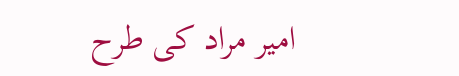امیر مراد کی طرح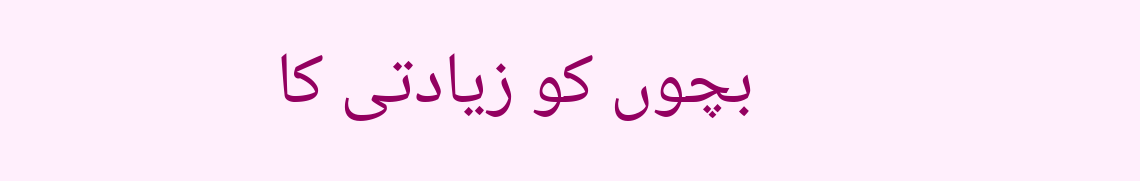بچوں کو زیادتی کا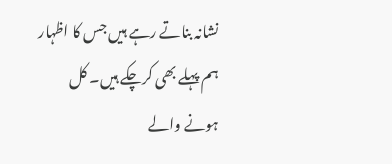نشانہ بناتے رہے ہیں جس کا اظہار ہم پہلے بھی کرچکے ہیں۔ کل ہونے والے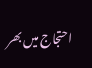احتجاج میں بھر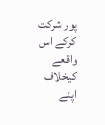پور شرکت کرکے اس واقعے کیخلاف اپنے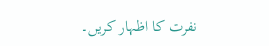نفرت کا اظہار کریں۔